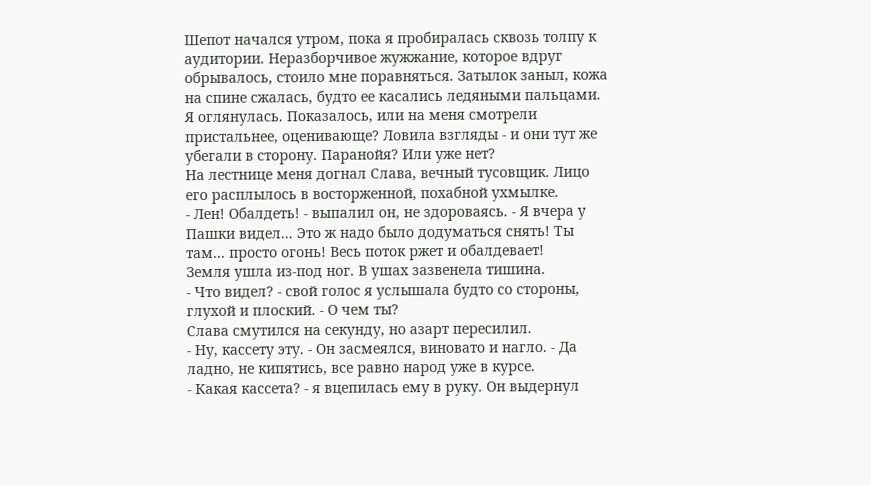Шепот начался утром, пока я пробиралась сквозь толпу к аудитории. Неразборчивое жужжание, которое вдруг обрывалось, стоило мне поравняться. Затылок заныл, кожа на спине сжалась, будто ее касались ледяными пальцами. Я оглянулась. Показалось, или на меня смотрели пристальнее, оценивающе? Ловила взгляды - и они тут же убегали в сторону. Паранойя? Или уже нет?
На лестнице меня догнал Слава, вечный тусовщик. Лицо его расплылось в восторженной, похабной ухмылке.
- Лен! Обалдеть! - выпалил он, не здороваясь. - Я вчера у Пашки видел... Это ж надо было додуматься снять! Ты там... просто огонь! Весь поток ржет и обалдевает!
Земля ушла из-под ног. В ушах зазвенела тишина.
- Что видел? - свой голос я услышала будто со стороны, глухой и плоский. - О чем ты?
Слава смутился на секунду, но азарт пересилил.
- Ну, кассету эту. - Он засмеялся, виновато и нагло. - Да ладно, не кипятись, все равно народ уже в курсе.
- Какая кассета? - я вцепилась ему в руку. Он выдернул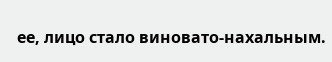ее, лицо стало виновато-нахальным.